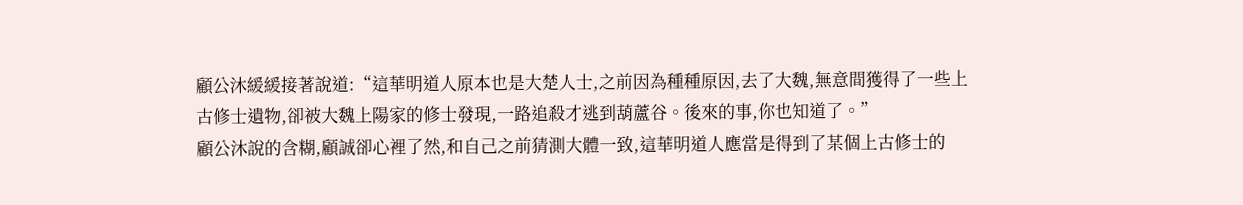顧公沐緩緩接著說道:“這華明道人原本也是大楚人士,之前因為種種原因,去了大魏,無意間獲得了一些上古修士遺物,卻被大魏上陽家的修士發現,一路追殺才逃到葫蘆谷。後來的事,你也知道了。”
顧公沐說的含糊,顧誠卻心裡了然,和自己之前猜測大體一致,這華明道人應當是得到了某個上古修士的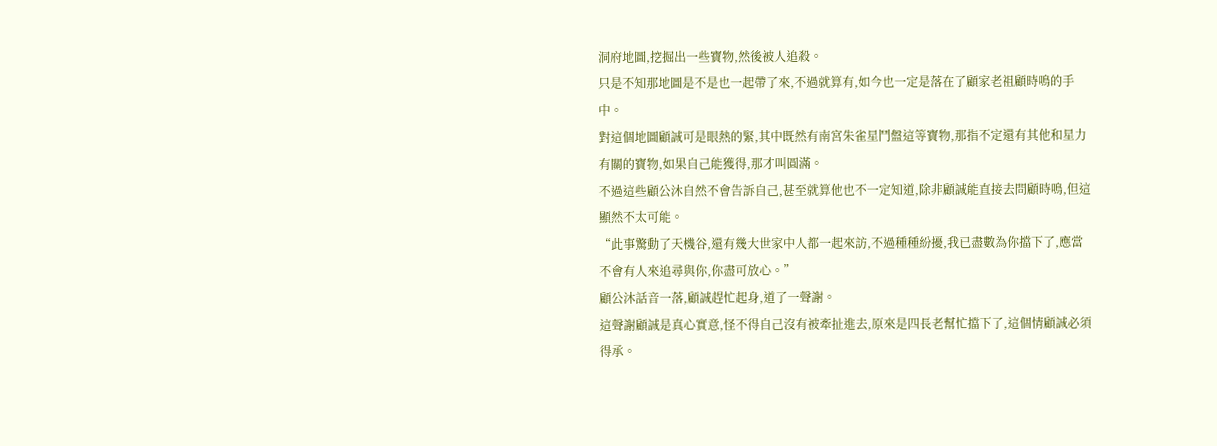洞府地圖,挖掘出一些寶物,然後被人追殺。
只是不知那地圖是不是也一起帶了來,不過就算有,如今也一定是落在了顧家老祖顧時鳴的手中。
對這個地圖顧誠可是眼熱的緊,其中既然有南宮朱雀星鬥盤這等寶物,那指不定還有其他和星力有關的寶物,如果自己能獲得,那才叫圓滿。
不過這些顧公沐自然不會告訴自己,甚至就算他也不一定知道,除非顧誠能直接去問顧時鳴,但這顯然不太可能。
“此事驚動了天機谷,還有幾大世家中人都一起來訪,不過種種紛擾,我已盡數為你擋下了,應當不會有人來追尋與你,你盡可放心。”
顧公沐話音一落,顧誠趕忙起身,道了一聲謝。
這聲謝顧誠是真心實意,怪不得自己沒有被牽扯進去,原來是四長老幫忙擋下了,這個情顧誠必須得承。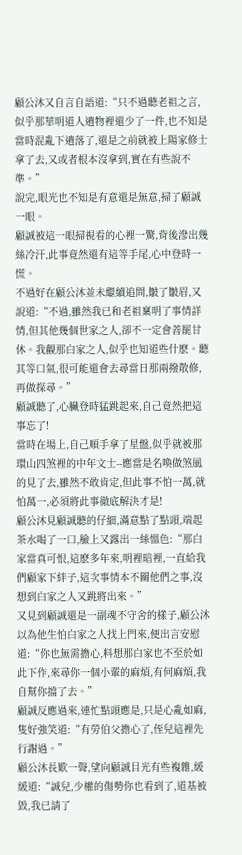顧公沐又自言自語道:“只不過聽老祖之言,似乎那華明道人遺物裡還少了一件,也不知是當時混亂下遺落了,還是之前就被上陽家修士拿了去,又或者根本沒拿到,實在有些說不準。”
說完,眼光也不知是有意還是無意,掃了顧誠一眼。
顧誠被這一眼掃視看的心裡一驚,背後滲出幾絲冷汗,此事竟然還有這等手尾,心中登時一慌。
不過好在顧公沐並未繼續追問,皺了皺眉,又說道:“不過,雖然我已和老祖稟明了事情詳情,但其他幾個世家之人,卻不一定會善罷甘休。我觀那白家之人,似乎也知道些什麽。聽其等口氣,很可能還會去尋當日那兩撥散修,再做探尋。”
顧誠聽了,心臟登時猛跳起來,自己竟然把這事忘了!
當時在場上,自己順手拿了星盤,似乎就被那環山四煞裡的中年文士--應當是名喚做煞風的見了去,雖然不敢肯定,但此事不怕一萬,就怕萬一,必須將此事徹底解決才是!
顧公沐見顧誠聽的仔細,滿意點了點頭,端起茶水喝了一口,臉上又露出一絲慍色:“那白家當真可恨,這麽多年來,明裡暗裡,一直給我們顧家下絆子,這次事情本不關他們之事,沒想到白家之人又跳將出來。”
又見到顧誠還是一副魂不守舍的樣子,顧公沐以為他生怕白家之人找上門來,便出言安慰道:“你也無需擔心,料想那白家也不至於如此下作,來尋你一個小輩的麻煩,有何麻煩,我自幫你擋了去。”
顧誠反應過來,連忙點頭應是,只是心亂如麻,隻好強笑道:“有勞伯父擔心了,侄兒這裡先行謝過。”
顧公沐長歎一聲,望向顧誠目光有些複雜,緩緩道:“誠兒,少權的傷勢你也看到了,道基被毀,我已請了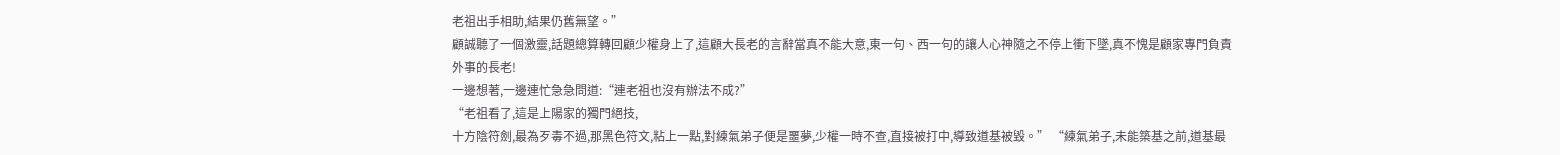老祖出手相助,結果仍舊無望。”
顧誠聽了一個激靈,話題總算轉回顧少權身上了,這顧大長老的言辭當真不能大意,東一句、西一句的讓人心神隨之不停上衝下墜,真不愧是顧家專門負責外事的長老!
一邊想著,一邊連忙急急問道:“連老祖也沒有辦法不成?”
“老祖看了,這是上陽家的獨門絕技,
十方陰符劍,最為歹毒不過,那黑色符文,粘上一點,對練氣弟子便是噩夢,少權一時不查,直接被打中,導致道基被毀。” “練氣弟子,未能築基之前,道基最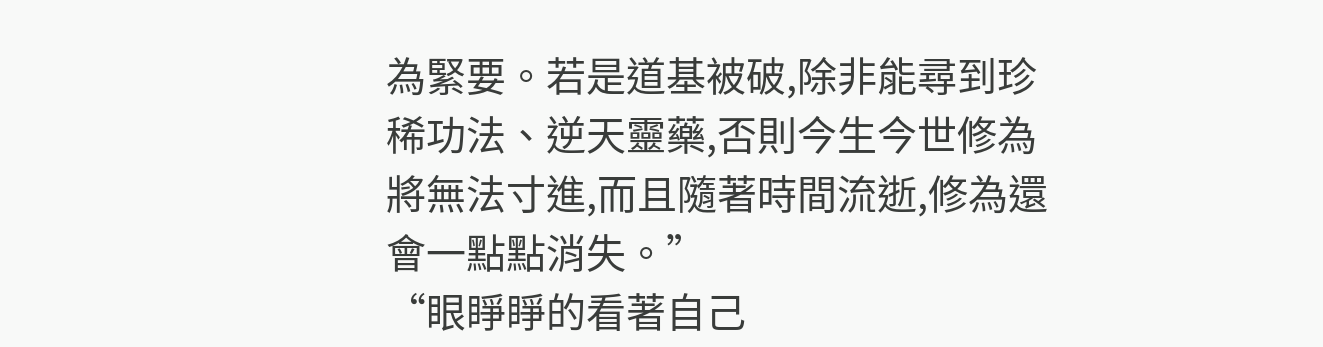為緊要。若是道基被破,除非能尋到珍稀功法、逆天靈藥,否則今生今世修為將無法寸進,而且隨著時間流逝,修為還會一點點消失。”
“眼睜睜的看著自己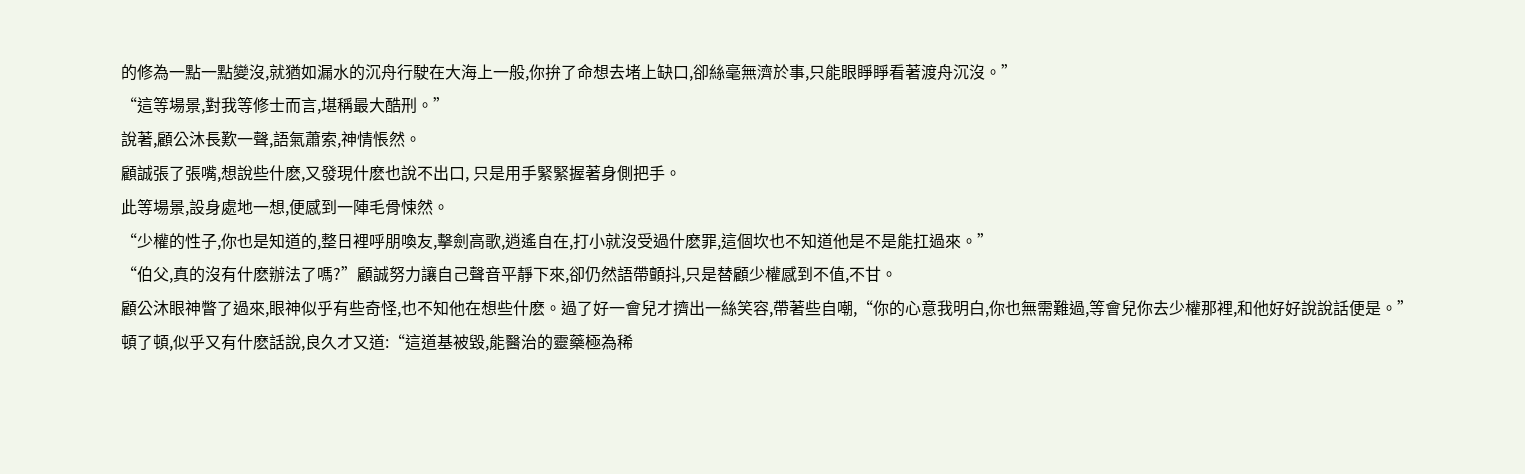的修為一點一點變沒,就猶如漏水的沉舟行駛在大海上一般,你拚了命想去堵上缺口,卻絲毫無濟於事,只能眼睜睜看著渡舟沉沒。”
“這等場景,對我等修士而言,堪稱最大酷刑。”
說著,顧公沐長歎一聲,語氣蕭索,神情悵然。
顧誠張了張嘴,想說些什麽,又發現什麽也說不出口, 只是用手緊緊握著身側把手。
此等場景,設身處地一想,便感到一陣毛骨悚然。
“少權的性子,你也是知道的,整日裡呼朋喚友,擊劍高歌,逍遙自在,打小就沒受過什麽罪,這個坎也不知道他是不是能扛過來。”
“伯父,真的沒有什麽辦法了嗎?”顧誠努力讓自己聲音平靜下來,卻仍然語帶顫抖,只是替顧少權感到不值,不甘。
顧公沐眼神瞥了過來,眼神似乎有些奇怪,也不知他在想些什麽。過了好一會兒才擠出一絲笑容,帶著些自嘲,“你的心意我明白,你也無需難過,等會兒你去少權那裡,和他好好說說話便是。”
頓了頓,似乎又有什麽話說,良久才又道:“這道基被毀,能醫治的靈藥極為稀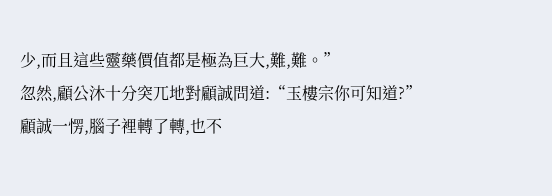少,而且這些靈藥價值都是極為巨大,難,難。”
忽然,顧公沐十分突兀地對顧誠問道:“玉樓宗你可知道?”
顧誠一愣,腦子裡轉了轉,也不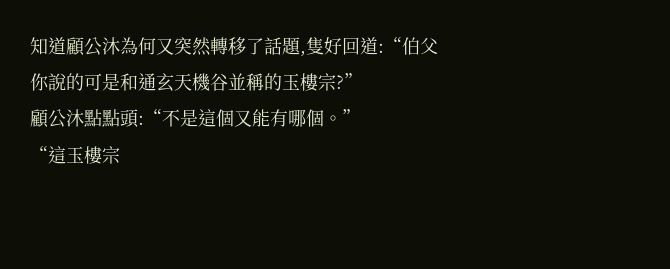知道顧公沐為何又突然轉移了話題,隻好回道:“伯父你說的可是和通玄天機谷並稱的玉樓宗?”
顧公沐點點頭:“不是這個又能有哪個。”
“這玉樓宗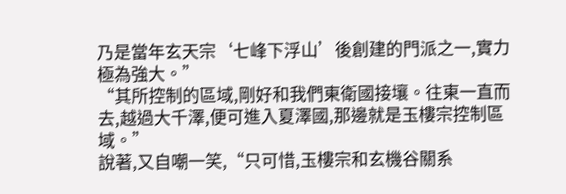乃是當年玄天宗‘七峰下浮山’後創建的門派之一,實力極為強大。”
“其所控制的區域,剛好和我們東衛國接壤。往東一直而去,越過大千澤,便可進入夏澤國,那邊就是玉樓宗控制區域。”
說著,又自嘲一笑,“只可惜,玉樓宗和玄機谷關系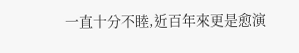一直十分不睦,近百年來更是愈演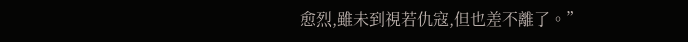愈烈,雖未到視若仇寇,但也差不離了。”